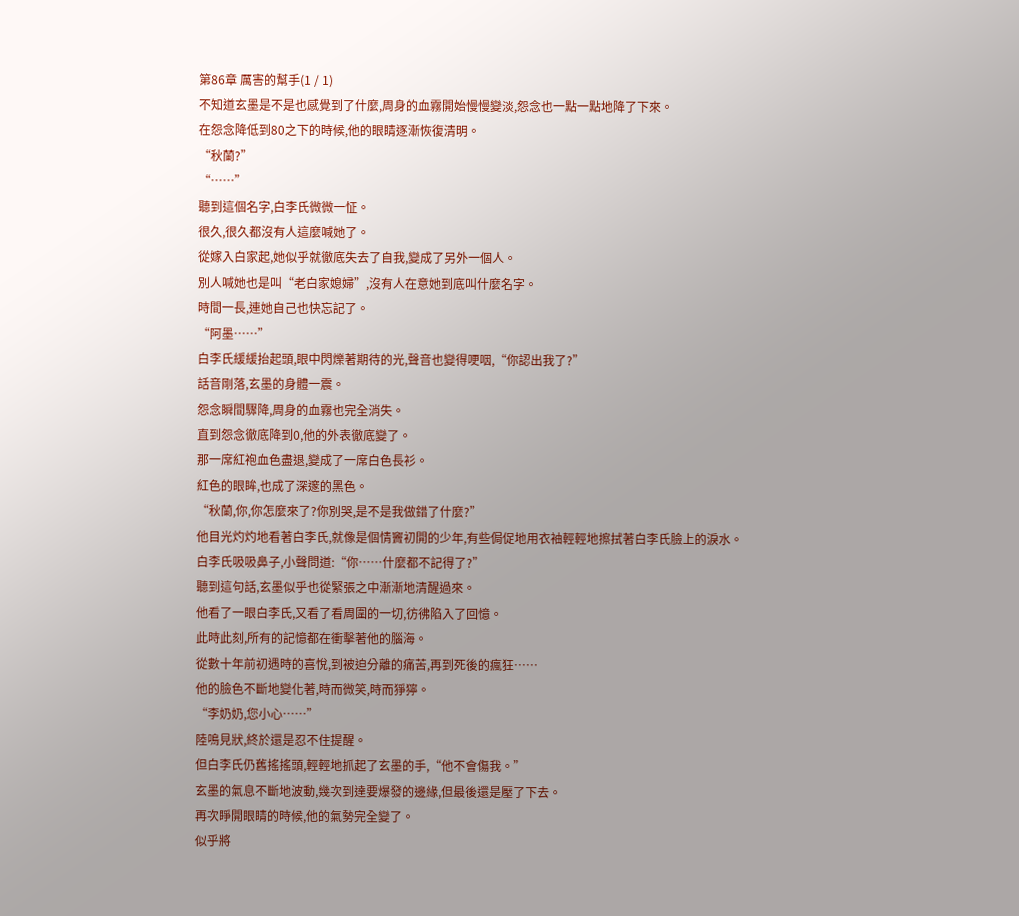第86章 厲害的幫手(1 / 1)
不知道玄墨是不是也感覺到了什麼,周身的血霧開始慢慢變淡,怨念也一點一點地降了下來。
在怨念降低到80之下的時候,他的眼睛逐漸恢復清明。
“秋蘭?”
“……”
聽到這個名字,白李氏微微一怔。
很久,很久都沒有人這麼喊她了。
從嫁入白家起,她似乎就徹底失去了自我,變成了另外一個人。
別人喊她也是叫“老白家媳婦”,沒有人在意她到底叫什麼名字。
時間一長,連她自己也快忘記了。
“阿墨……”
白李氏緩緩抬起頭,眼中閃爍著期待的光,聲音也變得哽咽,“你認出我了?”
話音剛落,玄墨的身體一震。
怨念瞬間驟降,周身的血霧也完全消失。
直到怨念徹底降到0,他的外表徹底變了。
那一席紅袍血色盡退,變成了一席白色長衫。
紅色的眼眸,也成了深邃的黑色。
“秋蘭,你,你怎麼來了?你別哭,是不是我做錯了什麼?”
他目光灼灼地看著白李氏,就像是個情竇初開的少年,有些侷促地用衣袖輕輕地擦拭著白李氏臉上的淚水。
白李氏吸吸鼻子,小聲問道:“你……什麼都不記得了?”
聽到這句話,玄墨似乎也從緊張之中漸漸地清醒過來。
他看了一眼白李氏,又看了看周圍的一切,彷彿陷入了回憶。
此時此刻,所有的記憶都在衝擊著他的腦海。
從數十年前初遇時的喜悅,到被迫分離的痛苦,再到死後的瘋狂……
他的臉色不斷地變化著,時而微笑,時而猙獰。
“李奶奶,您小心……”
陸鳴見狀,終於還是忍不住提醒。
但白李氏仍舊搖搖頭,輕輕地抓起了玄墨的手,“他不會傷我。”
玄墨的氣息不斷地波動,幾次到達要爆發的邊緣,但最後還是壓了下去。
再次睜開眼睛的時候,他的氣勢完全變了。
似乎將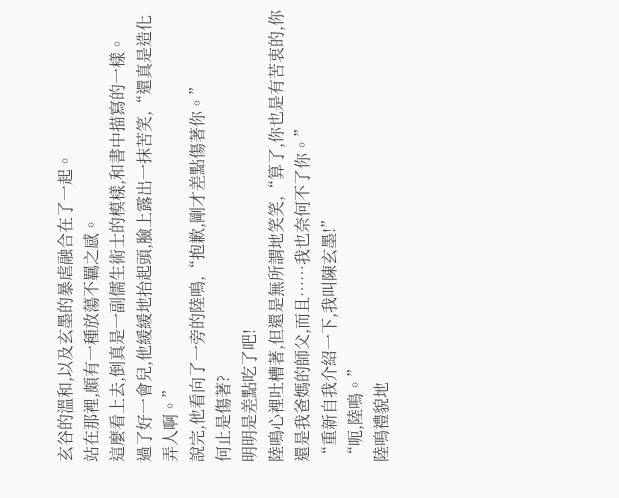玄谷的溫和,以及玄墨的暴虐融合在了一起。
站在那裡,頗有一種放蕩不羈之感。
這麼看上去,倒真是一副儒生術士的模樣,和書中描寫的一樣。
過了好一會兒,他緩緩地抬起頭,臉上露出一抹苦笑,“還真是造化弄人啊。”
說完,他看向了一旁的陸鳴,“抱歉,剛才差點傷著你。”
何止是傷著?
明明是差點吃了吧!
陸鳴心裡吐槽著,但還是無所謂地笑笑,“算了,你也是有苦衷的,你還是我爸媽的師父,而且……我也奈何不了你。”
“重新自我介紹一下,我叫陳玄墨!”
“呃,陸鳴。”
陸鳴禮貌地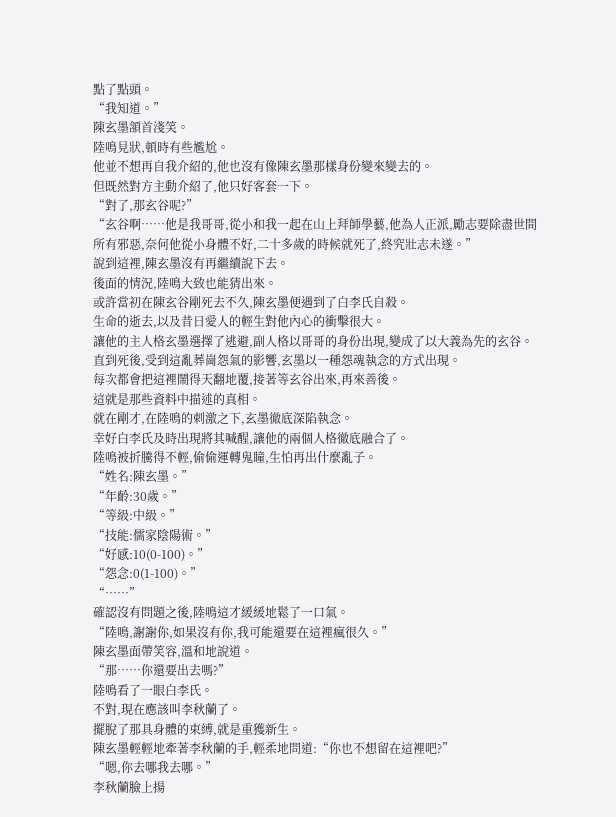點了點頭。
“我知道。”
陳玄墨頷首淺笑。
陸鳴見狀,頓時有些尷尬。
他並不想再自我介紹的,他也沒有像陳玄墨那樣身份變來變去的。
但既然對方主動介紹了,他只好客套一下。
“對了,那玄谷呢?”
“玄谷啊……他是我哥哥,從小和我一起在山上拜師學藝,他為人正派,勵志要除盡世間所有邪惡,奈何他從小身體不好,二十多歲的時候就死了,終究壯志未遂。”
說到這裡,陳玄墨沒有再繼續說下去。
後面的情況,陸鳴大致也能猜出來。
或許當初在陳玄谷剛死去不久,陳玄墨便遇到了白李氏自殺。
生命的逝去,以及昔日愛人的輕生對他內心的衝擊很大。
讓他的主人格玄墨選擇了逃避,副人格以哥哥的身份出現,變成了以大義為先的玄谷。
直到死後,受到這亂葬崗怨氣的影響,玄墨以一種怨魂執念的方式出現。
每次都會把這裡鬧得天翻地覆,接著等玄谷出來,再來善後。
這就是那些資料中描述的真相。
就在剛才,在陸鳴的刺激之下,玄墨徹底深陷執念。
幸好白李氏及時出現將其喊醒,讓他的兩個人格徹底融合了。
陸鳴被折騰得不輕,偷偷運轉鬼瞳,生怕再出什麼亂子。
“姓名:陳玄墨。”
“年齡:30歲。”
“等級:中級。”
“技能:儒家陰陽術。”
“好感:10(0-100)。”
“怨念:0(1-100)。”
“……”
確認沒有問題之後,陸鳴這才緩緩地鬆了一口氣。
“陸鳴,謝謝你,如果沒有你,我可能還要在這裡瘋很久。”
陳玄墨面帶笑容,溫和地說道。
“那……你還要出去嗎?”
陸鳴看了一眼白李氏。
不對,現在應該叫李秋蘭了。
擺脫了那具身體的束縛,就是重獲新生。
陳玄墨輕輕地牽著李秋蘭的手,輕柔地問道:“你也不想留在這裡吧?”
“嗯,你去哪我去哪。”
李秋蘭臉上揚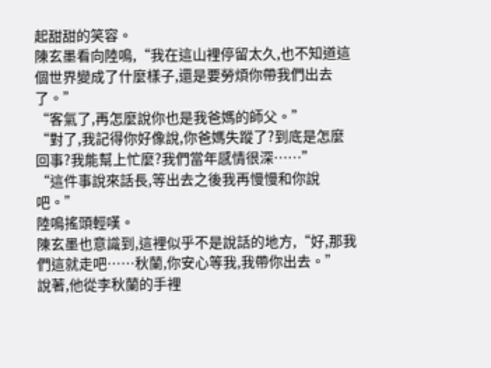起甜甜的笑容。
陳玄墨看向陸鳴,“我在這山裡停留太久,也不知道這個世界變成了什麼樣子,還是要勞煩你帶我們出去了。”
“客氣了,再怎麼說你也是我爸媽的師父。”
“對了,我記得你好像說,你爸媽失蹤了?到底是怎麼回事?我能幫上忙麼?我們當年感情很深……”
“這件事說來話長,等出去之後我再慢慢和你說吧。”
陸鳴搖頭輕嘆。
陳玄墨也意識到,這裡似乎不是說話的地方,“好,那我們這就走吧……秋蘭,你安心等我,我帶你出去。”
說著,他從李秋蘭的手裡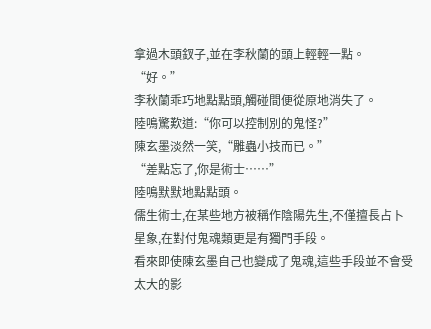拿過木頭釵子,並在李秋蘭的頭上輕輕一點。
“好。”
李秋蘭乖巧地點點頭,觸碰間便從原地消失了。
陸鳴驚歎道:“你可以控制別的鬼怪?”
陳玄墨淡然一笑,“雕蟲小技而已。”
“差點忘了,你是術士……”
陸鳴默默地點點頭。
儒生術士,在某些地方被稱作陰陽先生,不僅擅長占卜星象,在對付鬼魂類更是有獨門手段。
看來即使陳玄墨自己也變成了鬼魂,這些手段並不會受太大的影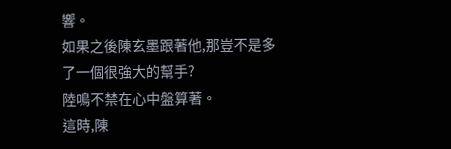響。
如果之後陳玄墨跟著他,那豈不是多了一個很強大的幫手?
陸鳴不禁在心中盤算著。
這時,陳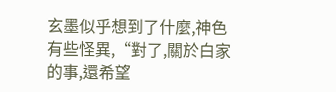玄墨似乎想到了什麼,神色有些怪異,“對了,關於白家的事,還希望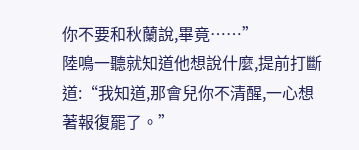你不要和秋蘭說,畢竟……”
陸鳴一聽就知道他想說什麼,提前打斷道:“我知道,那會兒你不清醒,一心想著報復罷了。”